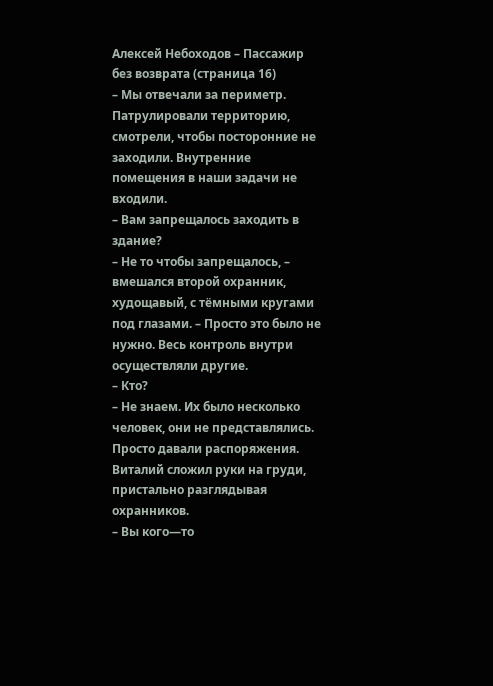Алексей Небоходов – Пассажир без возврата (страница 16)
– Мы отвечали за периметр. Патрулировали территорию, смотрели, чтобы посторонние не заходили. Внутренние помещения в наши задачи не входили.
– Вам запрещалось заходить в здание?
– Не то чтобы запрещалось, – вмешался второй охранник, худощавый, с тёмными кругами под глазами. – Просто это было не нужно. Весь контроль внутри осуществляли другие.
– Кто?
– Не знаем. Их было несколько человек, они не представлялись. Просто давали распоряжения.
Виталий сложил руки на груди, пристально разглядывая охранников.
– Вы кого—то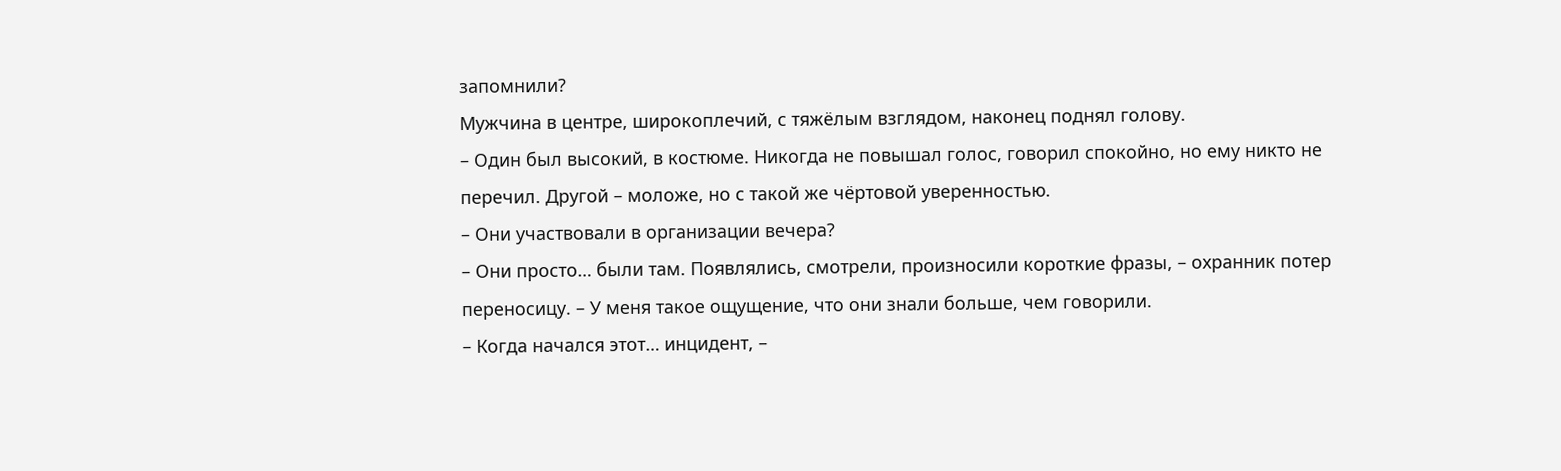запомнили?
Мужчина в центре, широкоплечий, с тяжёлым взглядом, наконец поднял голову.
– Один был высокий, в костюме. Никогда не повышал голос, говорил спокойно, но ему никто не перечил. Другой – моложе, но с такой же чёртовой уверенностью.
– Они участвовали в организации вечера?
– Они просто… были там. Появлялись, смотрели, произносили короткие фразы, – охранник потер переносицу. – У меня такое ощущение, что они знали больше, чем говорили.
– Когда начался этот… инцидент, –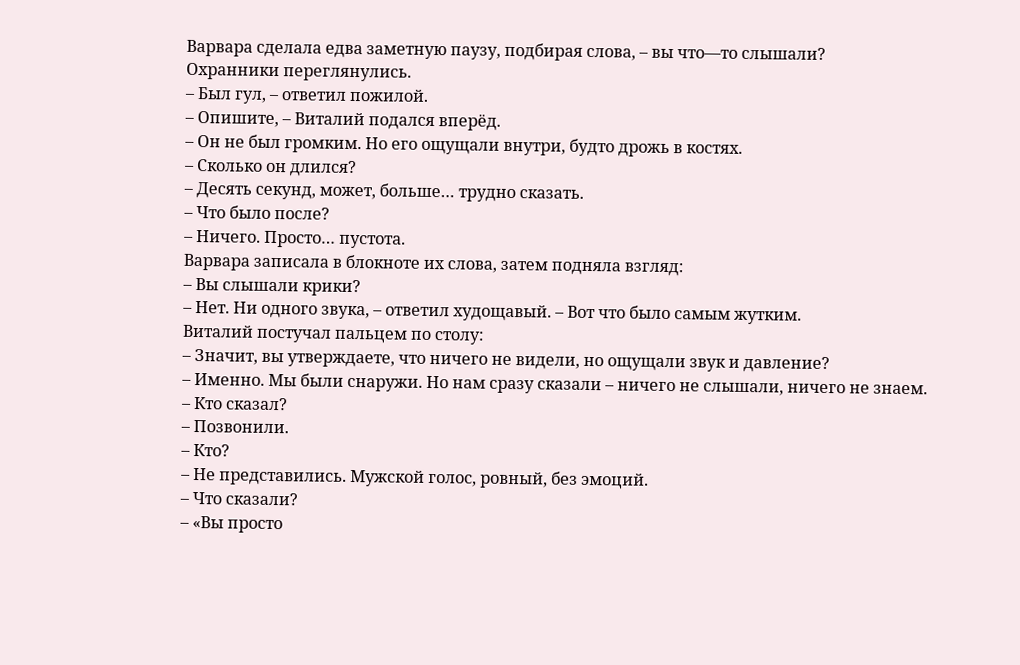Варвара сделала едва заметную паузу, подбирая слова, – вы что—то слышали?
Охранники переглянулись.
– Был гул, – ответил пожилой.
– Опишите, – Виталий подался вперёд.
– Он не был громким. Но его ощущали внутри, будто дрожь в костях.
– Сколько он длился?
– Десять секунд, может, больше… трудно сказать.
– Что было после?
– Ничего. Просто… пустота.
Варвара записала в блокноте их слова, затем подняла взгляд:
– Вы слышали крики?
– Нет. Ни одного звука, – ответил худощавый. – Вот что было самым жутким.
Виталий постучал пальцем по столу:
– Значит, вы утверждаете, что ничего не видели, но ощущали звук и давление?
– Именно. Мы были снаружи. Но нам сразу сказали – ничего не слышали, ничего не знаем.
– Кто сказал?
– Позвонили.
– Кто?
– Не представились. Мужской голос, ровный, без эмоций.
– Что сказали?
– «Вы просто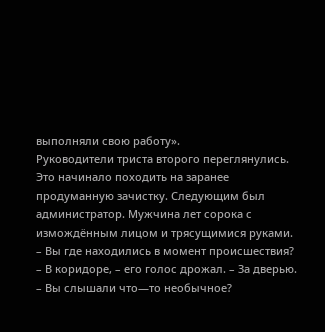выполняли свою работу».
Руководители триста второго переглянулись. Это начинало походить на заранее продуманную зачистку. Следующим был администратор. Мужчина лет сорока с измождённым лицом и трясущимися руками.
– Вы где находились в момент происшествия?
– В коридоре, – его голос дрожал. – За дверью.
– Вы слышали что—то необычное?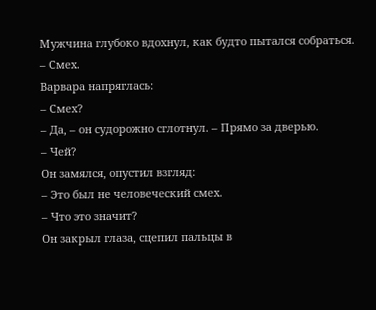Мужчина глубоко вдохнул, как будто пытался собраться.
– Смех.
Варвара напряглась:
– Смех?
– Да, – он судорожно сглотнул. – Прямо за дверью.
– Чей?
Он замялся, опустил взгляд:
– Это был не человеческий смех.
– Что это значит?
Он закрыл глаза, сцепил пальцы в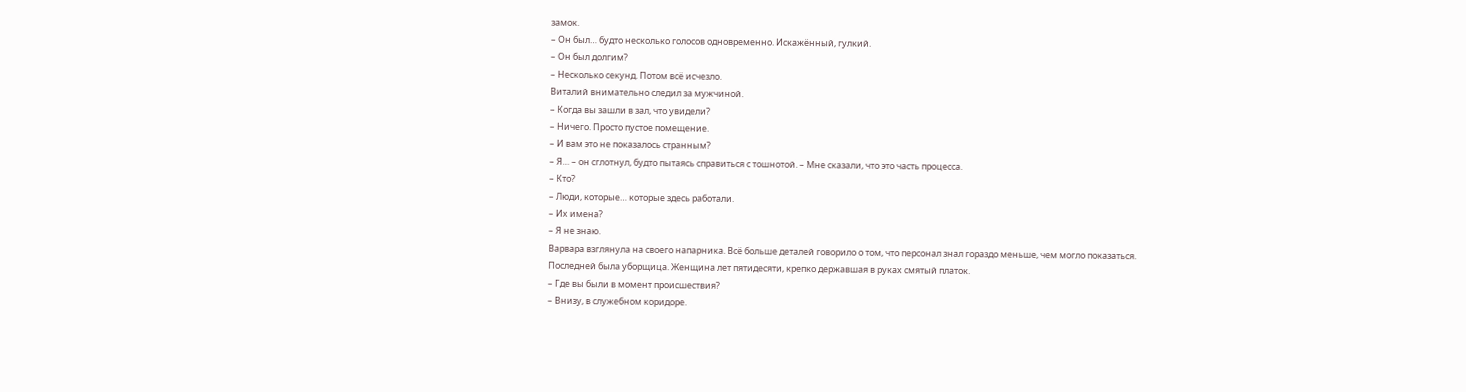замок.
– Он был… будто несколько голосов одновременно. Искажённый, гулкий.
– Он был долгим?
– Несколько секунд. Потом всё исчезло.
Виталий внимательно следил за мужчиной.
– Когда вы зашли в зал, что увидели?
– Ничего. Просто пустое помещение.
– И вам это не показалось странным?
– Я… – он сглотнул, будто пытаясь справиться с тошнотой. – Мне сказали, что это часть процесса.
– Кто?
– Люди, которые… которые здесь работали.
– Их имена?
– Я не знаю.
Варвара взглянула на своего напарника. Всё больше деталей говорило о том, что персонал знал гораздо меньше, чем могло показаться.
Последней была уборщица. Женщина лет пятидесяти, крепко державшая в руках смятый платок.
– Где вы были в момент происшествия?
– Внизу, в служебном коридоре.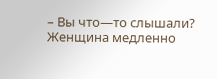– Вы что—то слышали?
Женщина медленно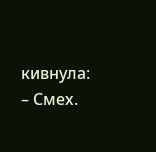кивнула:
– Смех.